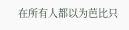在所有人都以为芭比只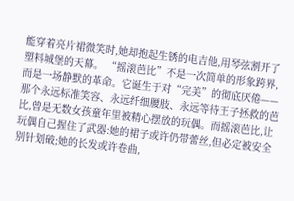能穿着亮片裙微笑时,她却抱起生锈的电吉他,用琴弦割开了塑料城堡的天幕。 “摇滚芭比”不是一次简单的形象跨界,而是一场静默的革命。它诞生于对“完美”的彻底厌倦——那个永远标准笑容、永远纤细腰肢、永远等待王子拯救的芭比,曾是无数女孩童年里被精心摆放的玩偶。而摇滚芭比,让玩偶自己握住了武器:她的裙子或许仍带蕾丝,但必定被安全别针划破;她的长发或许卷曲,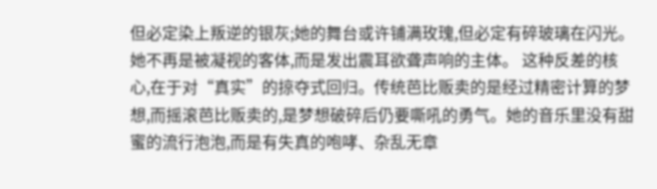但必定染上叛逆的银灰;她的舞台或许铺满玫瑰,但必定有碎玻璃在闪光。她不再是被凝视的客体,而是发出震耳欲聋声响的主体。 这种反差的核心,在于对“真实”的掠夺式回归。传统芭比贩卖的是经过精密计算的梦想,而摇滚芭比贩卖的,是梦想破碎后仍要嘶吼的勇气。她的音乐里没有甜蜜的流行泡泡,而是有失真的咆哮、杂乱无章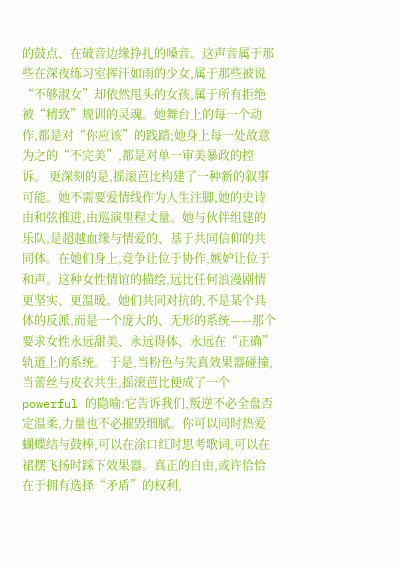的鼓点、在破音边缘挣扎的嗓音。这声音属于那些在深夜练习室挥汗如雨的少女,属于那些被说“不够淑女”却依然甩头的女孩,属于所有拒绝被“精致”规训的灵魂。她舞台上的每一个动作,都是对“你应该”的践踏;她身上每一处故意为之的“不完美”,都是对单一审美暴政的控诉。 更深刻的是,摇滚芭比构建了一种新的叙事可能。她不需要爱情线作为人生注脚,她的史诗由和弦推进,由巡演里程丈量。她与伙伴组建的乐队,是超越血缘与情爱的、基于共同信仰的共同体。在她们身上,竞争让位于协作,嫉妒让位于和声。这种女性情谊的描绘,远比任何浪漫剧情更坚实、更温暖。她们共同对抗的,不是某个具体的反派,而是一个庞大的、无形的系统——那个要求女性永远甜美、永远得体、永远在“正确”轨道上的系统。 于是,当粉色与失真效果器碰撞,当蕾丝与皮衣共生,摇滚芭比便成了一个 powerful 的隐喻:它告诉我们,叛逆不必全盘否定温柔,力量也不必摧毁细腻。你可以同时热爱蝴蝶结与鼓棒,可以在涂口红时思考歌词,可以在裙摆飞扬时踩下效果器。真正的自由,或许恰恰在于拥有选择“矛盾”的权利,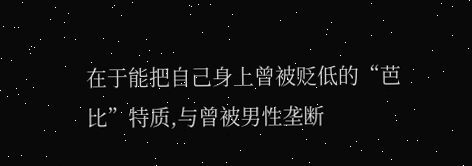在于能把自己身上曾被贬低的“芭比”特质,与曾被男性垄断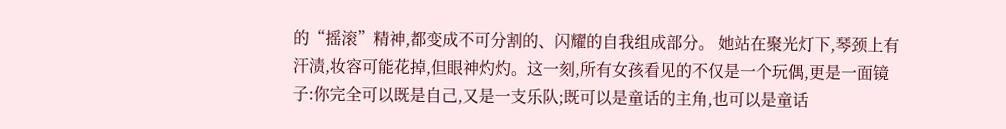的“摇滚”精神,都变成不可分割的、闪耀的自我组成部分。 她站在聚光灯下,琴颈上有汗渍,妆容可能花掉,但眼神灼灼。这一刻,所有女孩看见的不仅是一个玩偶,更是一面镜子:你完全可以既是自己,又是一支乐队;既可以是童话的主角,也可以是童话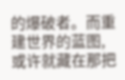的爆破者。而重建世界的蓝图,或许就藏在那把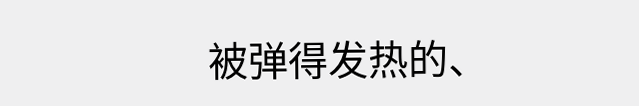被弹得发热的、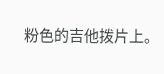粉色的吉他拨片上。